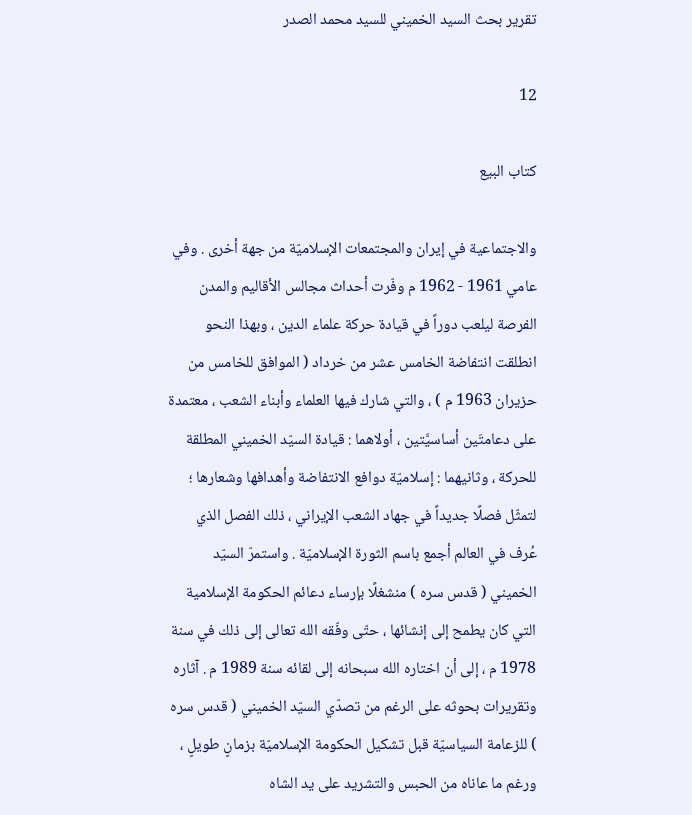تقرير بحث السيد الخميني للسيد محمد الصدر

12

كتاب البيع

والاجتماعية في إيران والمجتمعات الإسلاميّة من جهة أخرى . وفي عامي 1961 - 1962 م وفّرت أحداث مجالس الأقاليم والمدن الفرصة ليلعب دوراً في قيادة حركة علماء الدين ، وبهذا النحو انطلقت انتفاضة الخامس عشر من خرداد ( الموافق للخامس من حزيران 1963 م ) ، والتي شارك فيها العلماء وأبناء الشعب ، معتمدة على دعامتَين أساسيَّتين ، أولاهما : قيادة السيّد الخميني المطلقة للحركة ، وثانيهما : إسلاميّة دوافع الانتفاضة وأهدافها وشعارها ؛ لتمثّل فصلًا جديداً في جهاد الشعب الإيراني ، ذلك الفصل الذي عُرف في العالم أجمع باسم الثورة الإسلاميّة . واستمرّ السيّد الخميني ( قدس سره ) منشغلًا بإرساء دعائم الحكومة الإسلامية التي كان يطمح إلى إنشائها ، حتّى وفّقه الله تعالى إلى ذلك في سنة 1978 م ، إلى أن اختاره الله سبحانه إلى لقائه سنة 1989 م . آثاره وتقريرات بحوثه على الرغم من تصدّي السيّد الخميني ( قدس سره ) للزعامة السياسيّة قبل تشكيل الحكومة الإسلاميّة بزمانٍ طويلٍ ، ورغم ما عاناه من الحبس والتشريد على يد الشاه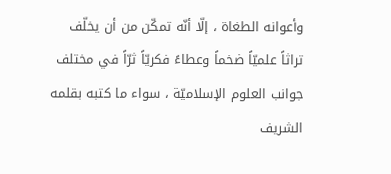وأعوانه الطغاة ، إلّا أنّه تمكّن من أن يخلّف تراثاً علميّاً ضخماً وعطاءً فكريّاً ثرّاً في مختلف جوانب العلوم الإسلاميّة ، سواء ما كتبه بقلمه الشريف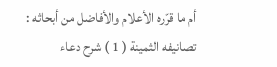أم ما قرّره الأعلام والأفاضل من أبحاثه : تصانيفه الثمينة ( 1 ) شرح دعاء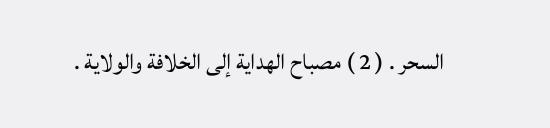السحر . ( 2 ) مصباح الهداية إلى الخلافة والولاية .